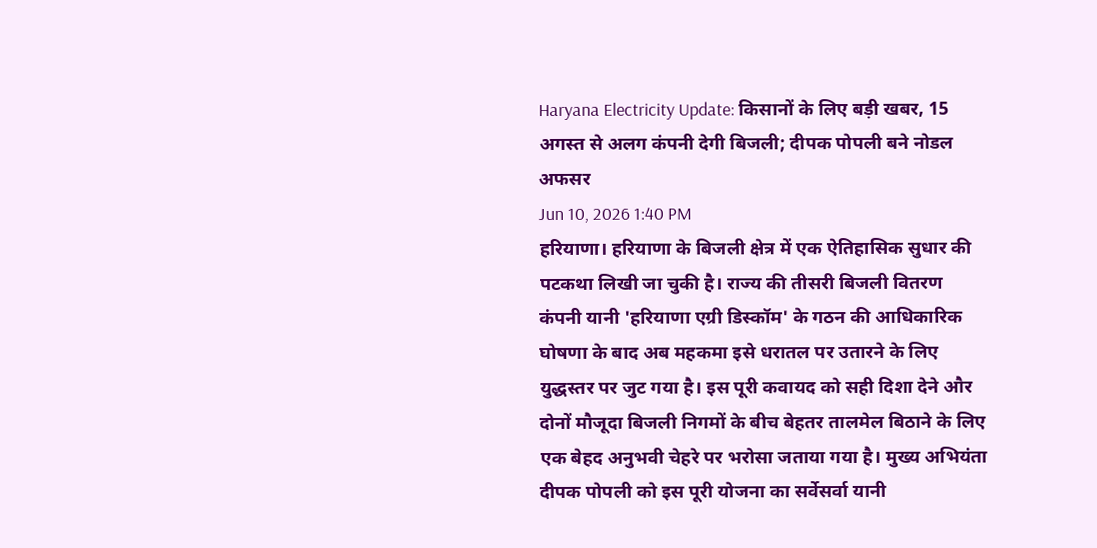Haryana Electricity Update: किसानों के लिए बड़ी खबर, 15 अगस्त से अलग कंपनी देगी बिजली; दीपक पोपली बने नोडल अफसर
Jun 10, 2026 1:40 PM
हरियाणा। हरियाणा के बिजली क्षेत्र में एक ऐतिहासिक सुधार की पटकथा लिखी जा चुकी है। राज्य की तीसरी बिजली वितरण कंपनी यानी 'हरियाणा एग्री डिस्कॉम' के गठन की आधिकारिक घोषणा के बाद अब महकमा इसे धरातल पर उतारने के लिए युद्धस्तर पर जुट गया है। इस पूरी कवायद को सही दिशा देने और दोनों मौजूदा बिजली निगमों के बीच बेहतर तालमेल बिठाने के लिए एक बेहद अनुभवी चेहरे पर भरोसा जताया गया है। मुख्य अभियंता दीपक पोपली को इस पूरी योजना का सर्वेसर्वा यानी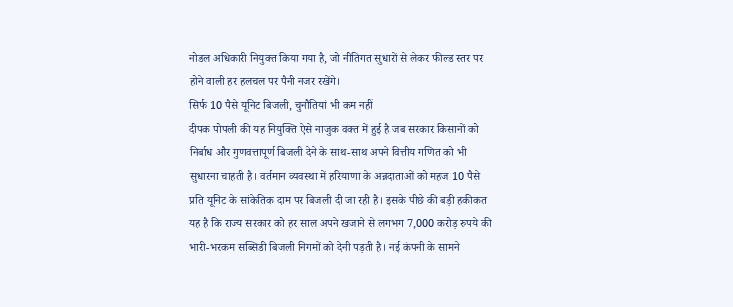नोडल अधिकारी नियुक्त किया गया है, जो नीतिगत सुधारों से लेकर फील्ड स्तर पर होने वाली हर हलचल पर पैनी नजर रखेंगे।
सिर्फ 10 पैसे यूनिट बिजली, चुनौतियां भी कम नहीं
दीपक पोपली की यह नियुक्ति ऐसे नाजुक वक्त में हुई है जब सरकार किसानों को निर्बाध और गुणवत्तापूर्ण बिजली देने के साथ-साथ अपने वित्तीय गणित को भी सुधारना चाहती है। वर्तमान व्यवस्था में हरियाणा के अन्नदाताओं को महज 10 पैसे प्रति यूनिट के सांकेतिक दाम पर बिजली दी जा रही है। इसके पीछे की बड़ी हकीकत यह है कि राज्य सरकार को हर साल अपने खजाने से लगभग 7,000 करोड़ रुपये की भारी-भरकम सब्सिडी बिजली निगमों को देनी पड़ती है। नई कंपनी के सामने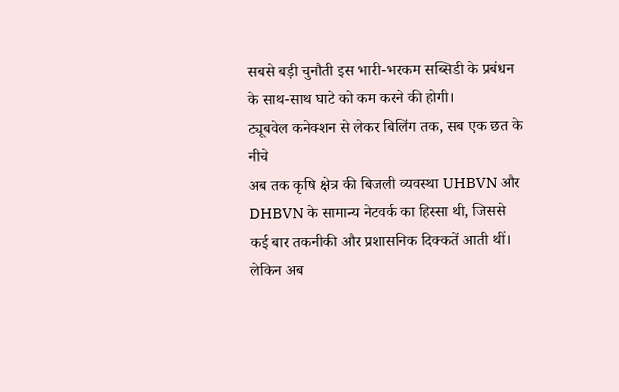सबसे बड़ी चुनौती इस भारी-भरकम सब्सिडी के प्रबंधन के साथ-साथ घाटे को कम करने की होगी।
ट्यूबवेल कनेक्शन से लेकर बिलिंग तक, सब एक छत के नीचे
अब तक कृषि क्षेत्र की बिजली व्यवस्था UHBVN और DHBVN के सामान्य नेटवर्क का हिस्सा थी, जिससे कई बार तकनीकी और प्रशासनिक दिक्कतें आती थीं। लेकिन अब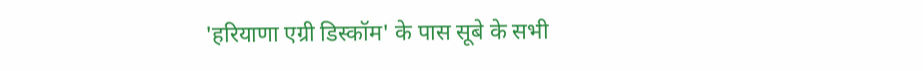'हरियाणा एग्री डिस्कॉम' के पास सूबे के सभी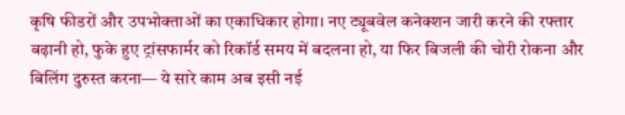कृषि फीडरों और उपभोक्ताओं का एकाधिकार होगा। नए ट्यूबवेल कनेक्शन जारी करने की रफ्तार बढ़ानी हो, फुके हुए ट्रांसफार्मर को रिकॉर्ड समय में बदलना हो, या फिर बिजली की चोरी रोकना और बिलिंग दुरुस्त करना— ये सारे काम अब इसी नई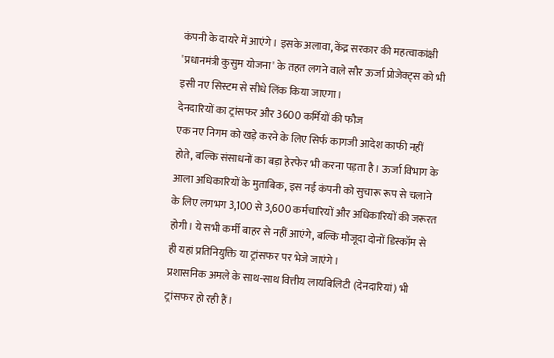कंपनी के दायरे में आएंगे। इसके अलावा, केंद्र सरकार की महत्वाकांक्षी 'प्रधानमंत्री कुसुम योजना' के तहत लगने वाले सौर ऊर्जा प्रोजेक्ट्स को भी इसी नए सिस्टम से सीधे लिंक किया जाएगा।
देनदारियों का ट्रांसफर और 3600 कर्मियों की फौज
एक नए निगम को खड़े करने के लिए सिर्फ कागजी आदेश काफी नहीं होते, बल्कि संसाधनों का बड़ा हेरफेर भी करना पड़ता है। ऊर्जा विभाग के आला अधिकारियों के मुताबिक, इस नई कंपनी को सुचारू रूप से चलाने के लिए लगभग 3,100 से 3,600 कर्मचारियों और अधिकारियों की जरूरत होगी। ये सभी कर्मी बाहर से नहीं आएंगे, बल्कि मौजूदा दोनों डिस्कॉम से ही यहां प्रतिनियुक्ति या ट्रांसफर पर भेजे जाएंगे।
प्रशासनिक अमले के साथ-साथ वित्तीय लायबिलिटी (देनदारियां) भी ट्रांसफर हो रही हैं।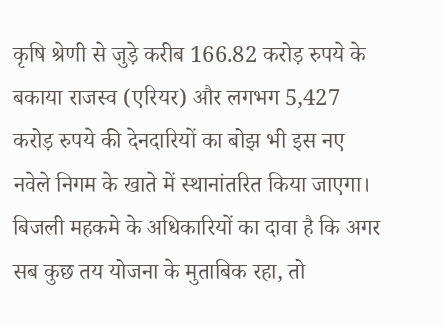कृषि श्रेणी से जुड़े करीब 166.82 करोड़ रुपये के बकाया राजस्व (एरियर) और लगभग 5,427 करोड़ रुपये की देनदारियों का बोझ भी इस नए नवेले निगम के खाते में स्थानांतरित किया जाएगा। बिजली महकमे के अधिकारियों का दावा है कि अगर सब कुछ तय योजना के मुताबिक रहा, तो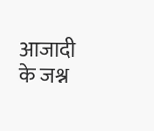आजादी के जश्न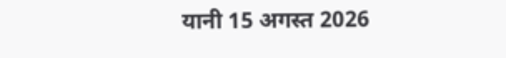यानी 15 अगस्त 2026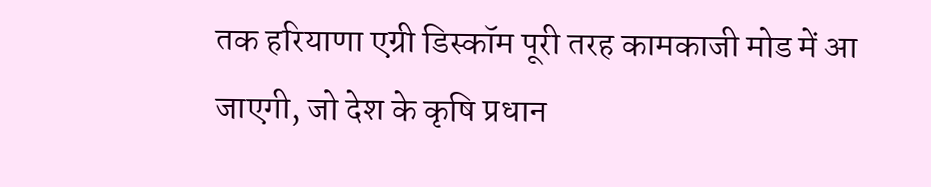तक हरियाणा एग्री डिस्कॉम पूरी तरह कामकाजी मोड में आ जाएगी, जो देश के कृषि प्रधान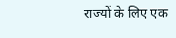राज्यों के लिए एक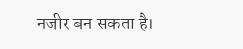नजीर बन सकता है।